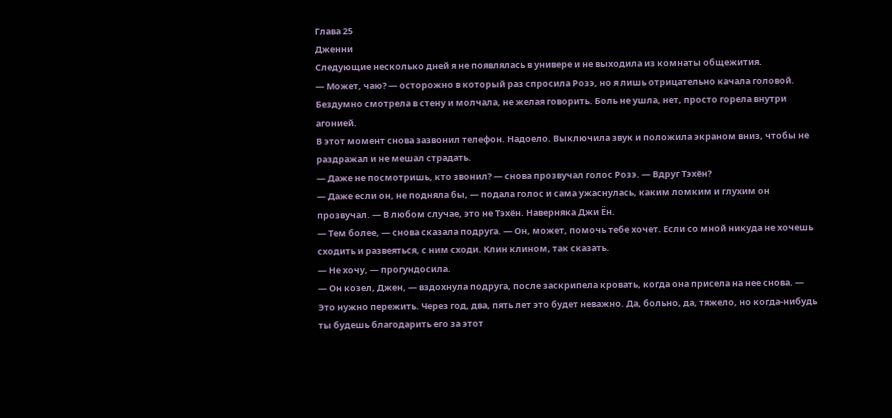Глава 25
Дженни
Следующие несколько дней я не появлялась в универе и не выходила из комнаты общежития.
— Может, чаю? — осторожно в который раз спросила Розэ, но я лишь отрицательно качала головой.
Бездумно смотрела в стену и молчала, не желая говорить. Боль не ушла, нет, просто горела внутри агонией.
В этот момент снова зазвонил телефон. Надоело. Выключила звук и положила экраном вниз, чтобы не раздражал и не мешал страдать.
— Даже не посмотришь, кто звонил? — снова прозвучал голос Розэ. — Вдруг Тэхён?
— Даже если он, не подняла бы, — подала голос и сама ужаснулась, каким ломким и глухим он прозвучал. — В любом случае, это не Тэхён. Наверняка Джи Ён.
— Тем более, — снова сказала подруга. — Он, может, помочь тебе хочет. Если со мной никуда не хочешь сходить и развеяться, с ним сходи. Клин клином, так сказать.
— Не хочу, — прогундосила.
— Он козел, Джен, — вздохнула подруга, после заскрипела кровать, когда она присела на нее снова. — Это нужно пережить. Через год, два, пять лет это будет неважно. Да, больно, да, тяжело, но когда-нибудь ты будешь благодарить его за этот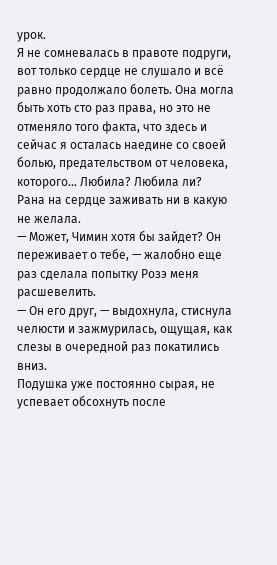урок.
Я не сомневалась в правоте подруги, вот только сердце не слушало и всё равно продолжало болеть. Она могла быть хоть сто раз права, но это не отменяло того факта, что здесь и сейчас я осталась наедине со своей болью, предательством от человека, которого... Любила? Любила ли?
Рана на сердце заживать ни в какую не желала.
— Может, Чимин хотя бы зайдет? Он переживает о тебе, — жалобно еще раз сделала попытку Розэ меня расшевелить.
— Он его друг, — выдохнула, стиснула челюсти и зажмурилась, ощущая, как слезы в очередной раз покатились вниз.
Подушка уже постоянно сырая, не успевает обсохнуть после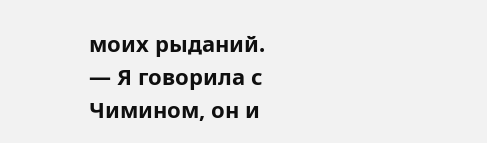моих рыданий.
— Я говорила с Чимином, он и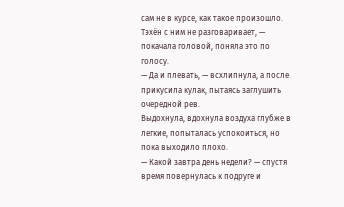сам не в курсе, как такое произошло. Тэхён с ним не разговаривает, — покачала головой, поняла это по голосу.
— Да и плевать, — всхлипнула, а после прикусила кулак, пытаясь заглушить очередной рев.
Выдохнула, вдохнула воздуха глубже в легкие, попыталась успокоиться, но пока выходило плохо.
— Какой завтра день недели? — спустя время повернулась к подруге и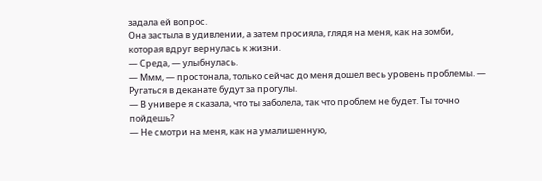задала ей вопрос.
Она застыла в удивлении, а затем просияла, глядя на меня, как на зомби, которая вдруг вернулась к жизни.
— Среда, — улыбнулась.
— Ммм, — простонала, только сейчас до меня дошел весь уровень проблемы. — Ругаться в деканате будут за прогулы.
— В универе я сказала, что ты заболела, так что проблем не будет. Ты точно пойдешь?
— Не смотри на меня, как на умалишенную,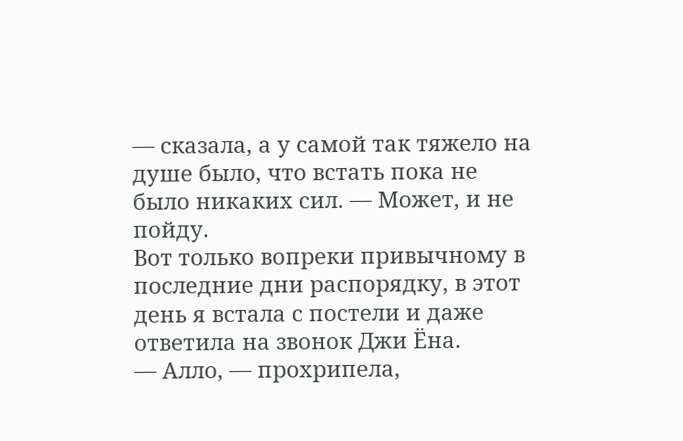— сказала, а у самой так тяжело на душе было, что встать пока не было никаких сил. — Может, и не пойду.
Вот только вопреки привычному в последние дни распорядку, в этот день я встала с постели и даже ответила на звонок Джи Ёна.
— Алло, — прохрипела,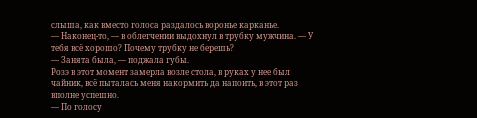слыша, как вместо голоса раздалось воронье карканье.
— Наконец-то, — в облегчении выдохнул в трубку мужчина. — У тебя всё хорошо? Почему трубку не берешь?
— Занята была, — поджала губы.
Розэ в этот момент замерла возле стола, в руках у нее был чайник, всё пыталась меня накормить да напоить, в этот раз вполне успешно.
— По голосу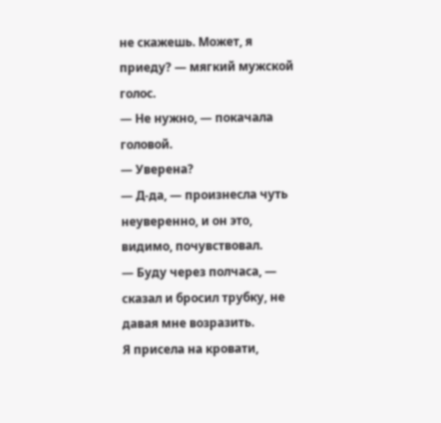не скажешь. Может, я приеду? — мягкий мужской голос.
— Не нужно, — покачала головой.
— Уверена?
— Д-да, — произнесла чуть неуверенно, и он это, видимо, почувствовал.
— Буду через полчаса, — сказал и бросил трубку, не давая мне возразить.
Я присела на кровати,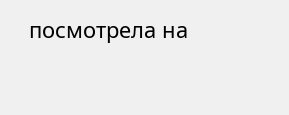посмотрела на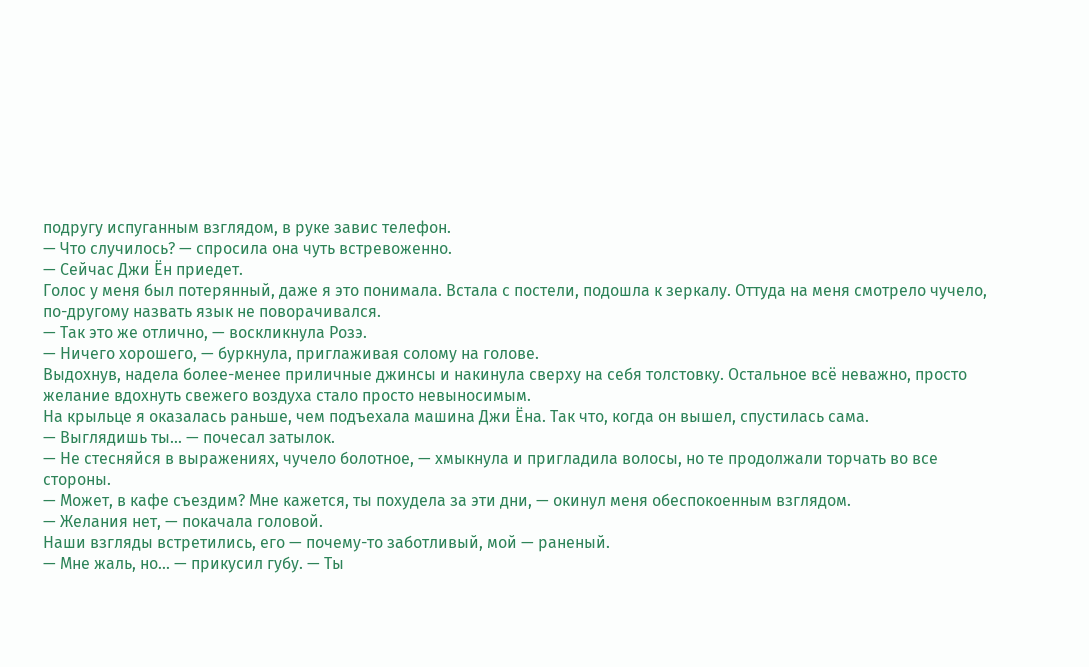подругу испуганным взглядом, в руке завис телефон.
— Что случилось? — спросила она чуть встревоженно.
— Сейчас Джи Ён приедет.
Голос у меня был потерянный, даже я это понимала. Встала с постели, подошла к зеркалу. Оттуда на меня смотрело чучело, по-другому назвать язык не поворачивался.
— Так это же отлично, — воскликнула Розэ.
— Ничего хорошего, — буркнула, приглаживая солому на голове.
Выдохнув, надела более-менее приличные джинсы и накинула сверху на себя толстовку. Остальное всё неважно, просто желание вдохнуть свежего воздуха стало просто невыносимым.
На крыльце я оказалась раньше, чем подъехала машина Джи Ёна. Так что, когда он вышел, спустилась сама.
— Выглядишь ты... — почесал затылок.
— Не стесняйся в выражениях, чучело болотное, — хмыкнула и пригладила волосы, но те продолжали торчать во все стороны.
— Может, в кафе съездим? Мне кажется, ты похудела за эти дни, — окинул меня обеспокоенным взглядом.
— Желания нет, — покачала головой.
Наши взгляды встретились, его — почему-то заботливый, мой — раненый.
— Мне жаль, но... — прикусил губу. — Ты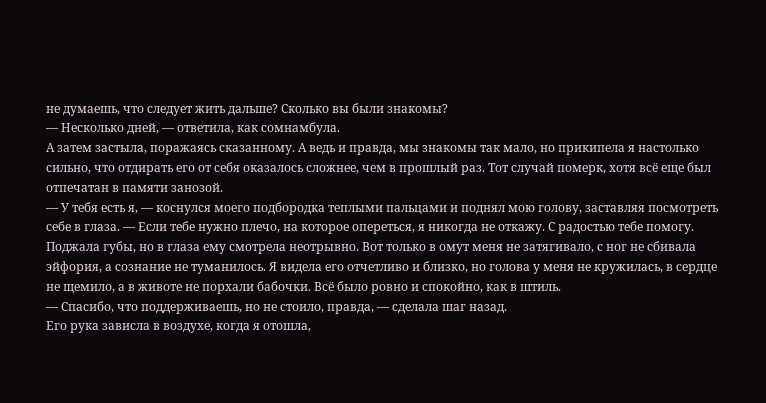не думаешь, что следует жить дальше? Сколько вы были знакомы?
— Несколько дней, — ответила, как сомнамбула.
А затем застыла, поражаясь сказанному. А ведь и правда, мы знакомы так мало, но прикипела я настолько сильно, что отдирать его от себя оказалось сложнее, чем в прошлый раз. Тот случай померк, хотя всё еще был отпечатан в памяти занозой.
— У тебя есть я, — коснулся моего подбородка теплыми пальцами и поднял мою голову, заставляя посмотреть себе в глаза. — Если тебе нужно плечо, на которое опереться, я никогда не откажу. С радостью тебе помогу.
Поджала губы, но в глаза ему смотрела неотрывно. Вот только в омут меня не затягивало, с ног не сбивала эйфория, а сознание не туманилось. Я видела его отчетливо и близко, но голова у меня не кружилась, в сердце не щемило, а в животе не порхали бабочки. Всё было ровно и спокойно, как в штиль.
— Спасибо, что поддерживаешь, но не стоило, правда, — сделала шаг назад.
Его рука зависла в воздухе, когда я отошла,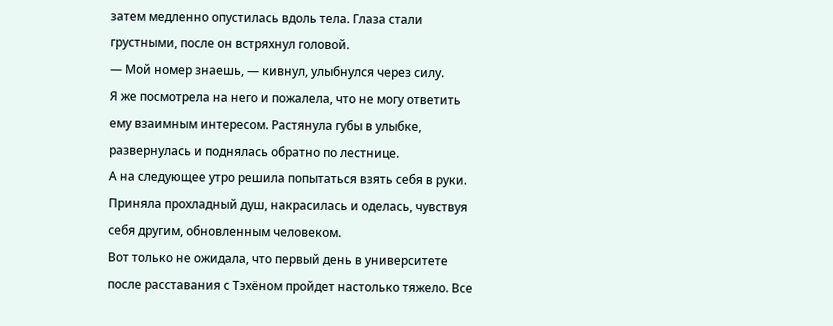затем медленно опустилась вдоль тела. Глаза стали грустными, после он встряхнул головой.
— Мой номер знаешь, — кивнул, улыбнулся через силу.
Я же посмотрела на него и пожалела, что не могу ответить ему взаимным интересом. Растянула губы в улыбке, развернулась и поднялась обратно по лестнице.
А на следующее утро решила попытаться взять себя в руки. Приняла прохладный душ, накрасилась и оделась, чувствуя себя другим, обновленным человеком.
Вот только не ожидала, что первый день в университете после расставания с Тэхёном пройдет настолько тяжело. Все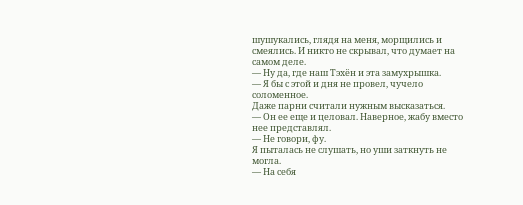шушукались, глядя на меня, морщились и смеялись. И никто не скрывал, что думает на самом деле.
— Ну да, где наш Тэхён и эта замухрышка.
— Я бы с этой и дня не провел, чучело соломенное.
Даже парни считали нужным высказаться.
— Он ее еще и целовал. Наверное, жабу вместо нее представлял.
— Не говори, фу.
Я пыталась не слушать, но уши заткнуть не могла.
— На себя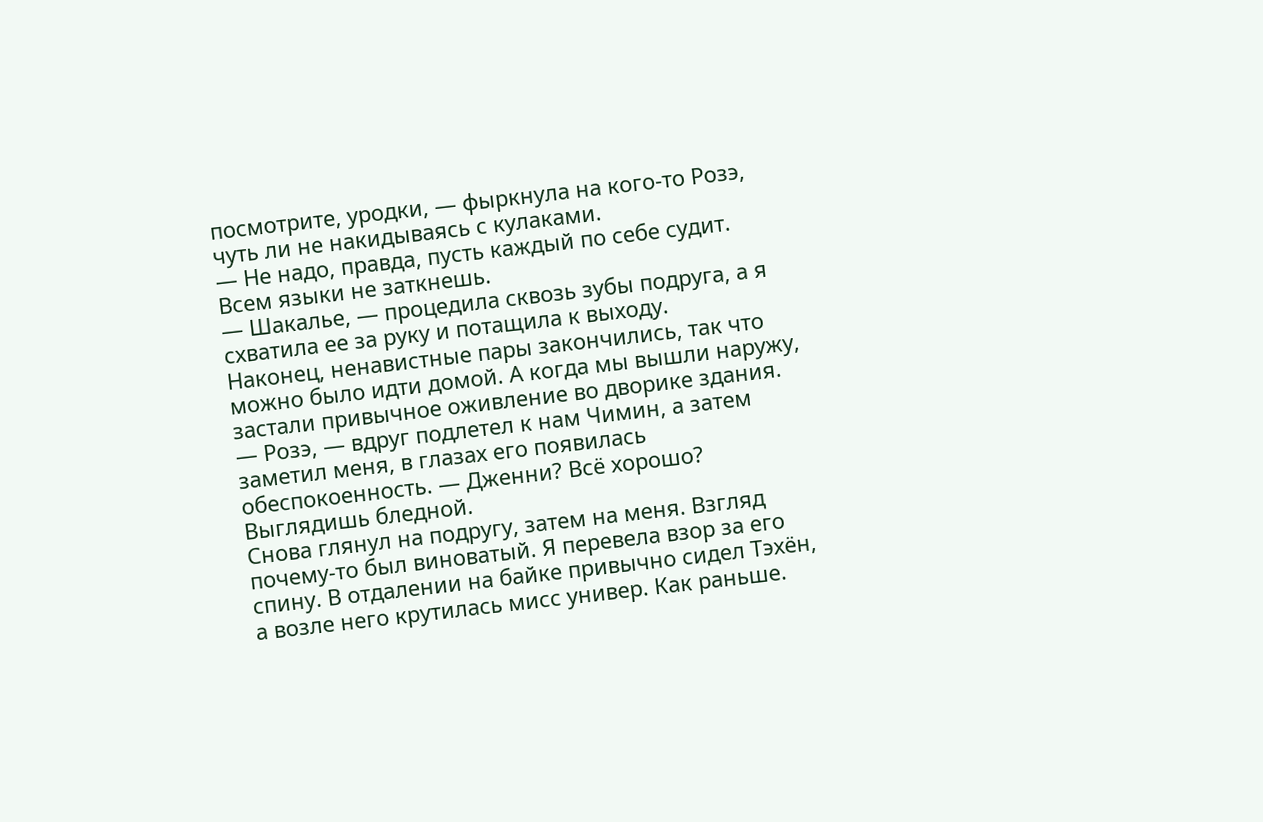посмотрите, уродки, — фыркнула на кого-то Розэ, чуть ли не накидываясь с кулаками.
— Не надо, правда, пусть каждый по себе судит. Всем языки не заткнешь.
— Шакалье, — процедила сквозь зубы подруга, а я схватила ее за руку и потащила к выходу.
Наконец, ненавистные пары закончились, так что можно было идти домой. А когда мы вышли наружу, застали привычное оживление во дворике здания.
— Розэ, — вдруг подлетел к нам Чимин, а затем заметил меня, в глазах его появилась обеспокоенность. — Дженни? Всё хорошо? Выглядишь бледной.
Снова глянул на подругу, затем на меня. Взгляд почему-то был виноватый. Я перевела взор за его спину. В отдалении на байке привычно сидел Тэхён, а возле него крутилась мисс универ. Как раньше.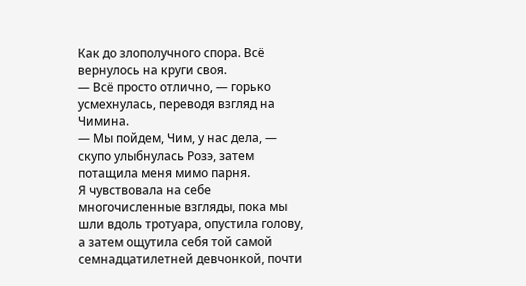Как до злополучного спора. Всё вернулось на круги своя.
— Всё просто отлично, — горько усмехнулась, переводя взгляд на Чимина.
— Мы пойдем, Чим, у нас дела, — скупо улыбнулась Розэ, затем потащила меня мимо парня.
Я чувствовала на себе многочисленные взгляды, пока мы шли вдоль тротуара, опустила голову, а затем ощутила себя той самой семнадцатилетней девчонкой, почти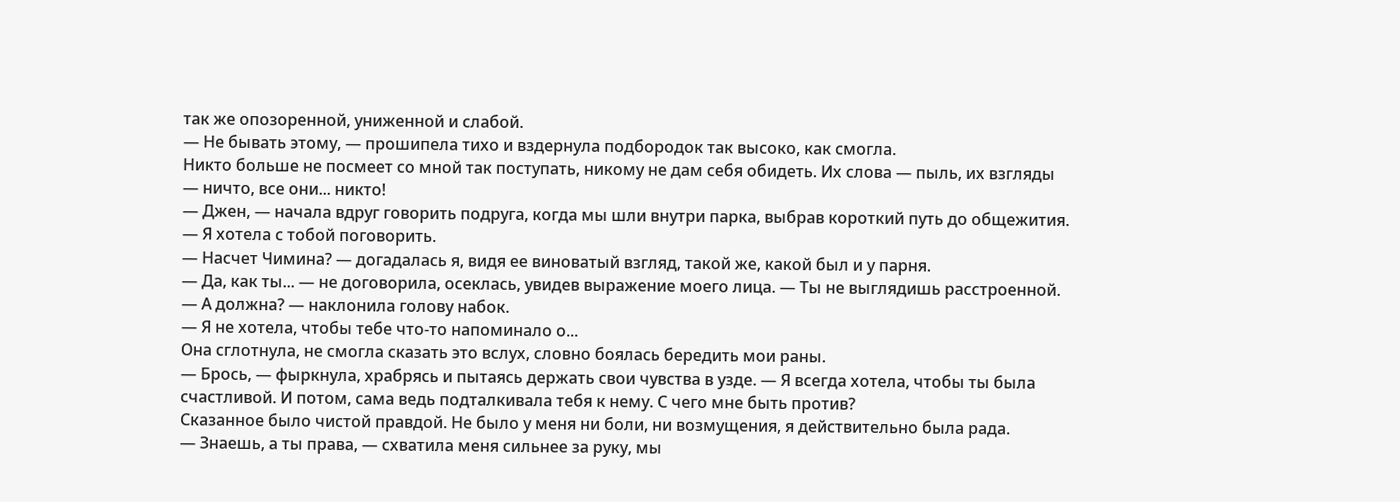так же опозоренной, униженной и слабой.
— Не бывать этому, — прошипела тихо и вздернула подбородок так высоко, как смогла.
Никто больше не посмеет со мной так поступать, никому не дам себя обидеть. Их слова — пыль, их взгляды — ничто, все они... никто!
— Джен, — начала вдруг говорить подруга, когда мы шли внутри парка, выбрав короткий путь до общежития. — Я хотела с тобой поговорить.
— Насчет Чимина? — догадалась я, видя ее виноватый взгляд, такой же, какой был и у парня.
— Да, как ты... — не договорила, осеклась, увидев выражение моего лица. — Ты не выглядишь расстроенной.
— А должна? — наклонила голову набок.
— Я не хотела, чтобы тебе что-то напоминало о...
Она сглотнула, не смогла сказать это вслух, словно боялась бередить мои раны.
— Брось, — фыркнула, храбрясь и пытаясь держать свои чувства в узде. — Я всегда хотела, чтобы ты была счастливой. И потом, сама ведь подталкивала тебя к нему. С чего мне быть против?
Сказанное было чистой правдой. Не было у меня ни боли, ни возмущения, я действительно была рада.
— Знаешь, а ты права, — схватила меня сильнее за руку, мы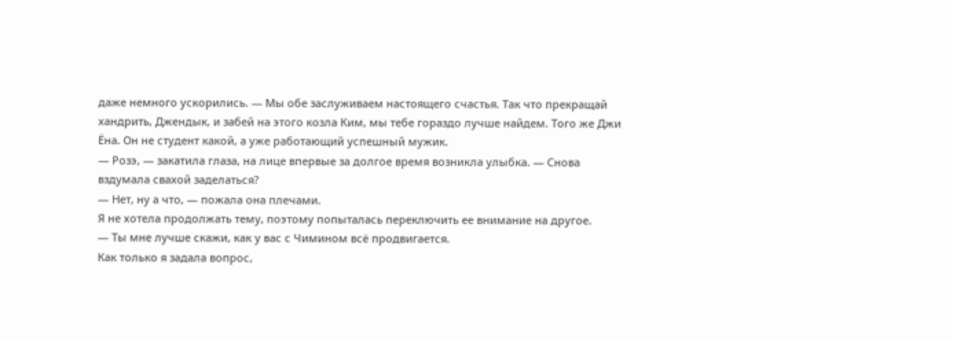даже немного ускорились. — Мы обе заслуживаем настоящего счастья. Так что прекращай хандрить, Джендык, и забей на этого козла Ким, мы тебе гораздо лучше найдем. Того же Джи Ёна. Он не студент какой, а уже работающий успешный мужик.
— Розэ, — закатила глаза, на лице впервые за долгое время возникла улыбка. — Снова вздумала свахой заделаться?
— Нет, ну а что, — пожала она плечами.
Я не хотела продолжать тему, поэтому попыталась переключить ее внимание на другое.
— Ты мне лучше скажи, как у вас с Чимином всё продвигается.
Как только я задала вопрос,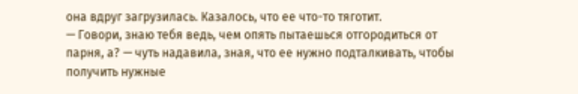она вдруг загрузилась. Казалось, что ее что-то тяготит.
— Говори, знаю тебя ведь, чем опять пытаешься отгородиться от парня, а? — чуть надавила, зная, что ее нужно подталкивать, чтобы получить нужные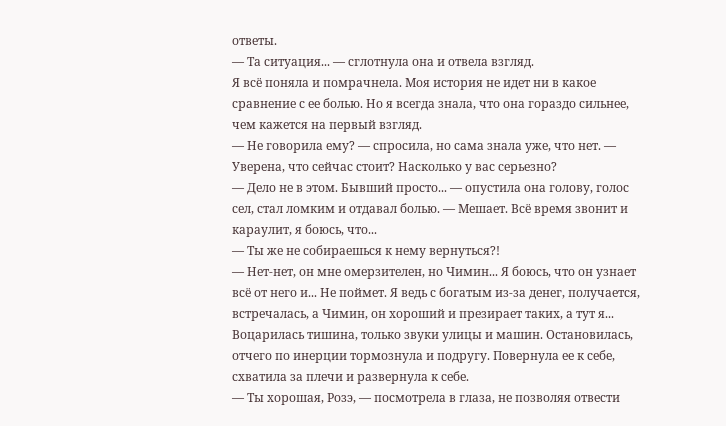ответы.
— Та ситуация... — сглотнула она и отвела взгляд.
Я всё поняла и помрачнела. Моя история не идет ни в какое сравнение с ее болью. Но я всегда знала, что она гораздо сильнее, чем кажется на первый взгляд.
— Не говорила ему? — спросила, но сама знала уже, что нет. — Уверена, что сейчас стоит? Насколько у вас серьезно?
— Дело не в этом. Бывший просто... — опустила она голову, голос сел, стал ломким и отдавал болью. — Мешает. Всё время звонит и караулит, я боюсь, что...
— Ты же не собираешься к нему вернуться?!
— Нет-нет, он мне омерзителен, но Чимин... Я боюсь, что он узнает всё от него и... Не поймет. Я ведь с богатым из-за денег, получается, встречалась, а Чимин, он хороший и презирает таких, а тут я...
Воцарилась тишина, только звуки улицы и машин. Остановилась, отчего по инерции тормознула и подругу. Повернула ее к себе, схватила за плечи и развернула к себе.
— Ты хорошая, Розэ, — посмотрела в глаза, не позволяя отвести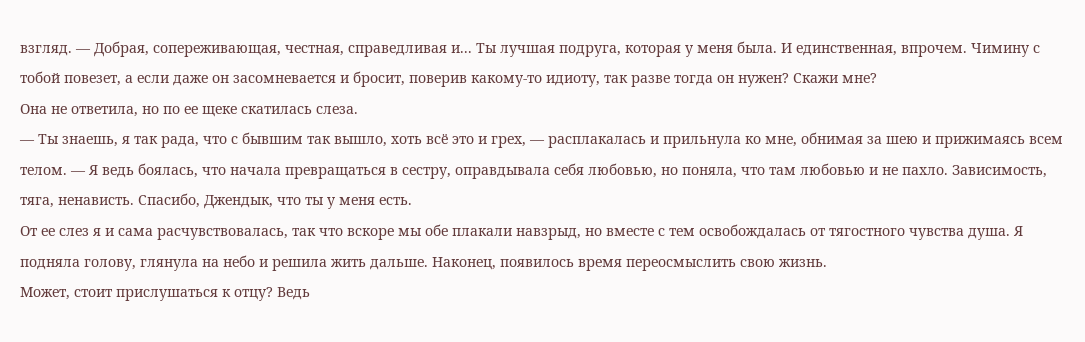взгляд. — Добрая, сопереживающая, честная, справедливая и... Ты лучшая подруга, которая у меня была. И единственная, впрочем. Чимину с тобой повезет, а если даже он засомневается и бросит, поверив какому-то идиоту, так разве тогда он нужен? Скажи мне?
Она не ответила, но по ее щеке скатилась слеза.
— Ты знаешь, я так рада, что с бывшим так вышло, хоть всё это и грех, — расплакалась и прильнула ко мне, обнимая за шею и прижимаясь всем телом. — Я ведь боялась, что начала превращаться в сестру, оправдывала себя любовью, но поняла, что там любовью и не пахло. Зависимость, тяга, ненависть. Спасибо, Джендык, что ты у меня есть.
От ее слез я и сама расчувствовалась, так что вскоре мы обе плакали навзрыд, но вместе с тем освобождалась от тягостного чувства душа. Я подняла голову, глянула на небо и решила жить дальше. Наконец, появилось время переосмыслить свою жизнь.
Может, стоит прислушаться к отцу? Ведь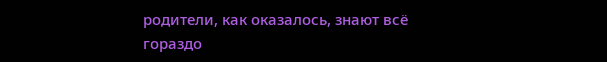родители, как оказалось, знают всё гораздо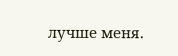лучше меня.